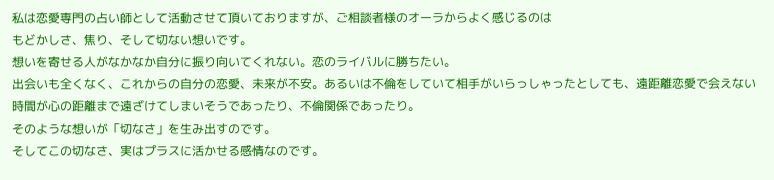私は恋愛専門の占い師として活動させて頂いておりますが、ご相談者様のオーラからよく感じるのは
もどかしさ、焦り、そして切ない想いです。
想いを寄せる人がなかなか自分に振り向いてくれない。恋のライバルに勝ちたい。
出会いも全くなく、これからの自分の恋愛、未来が不安。あるいは不倫をしていて相手がいらっしゃったとしても、遠距離恋愛で会えない時間が心の距離まで遠ざけてしまいそうであったり、不倫関係であったり。
そのような想いが「切なさ」を生み出すのです。
そしてこの切なさ、実はプラスに活かせる感情なのです。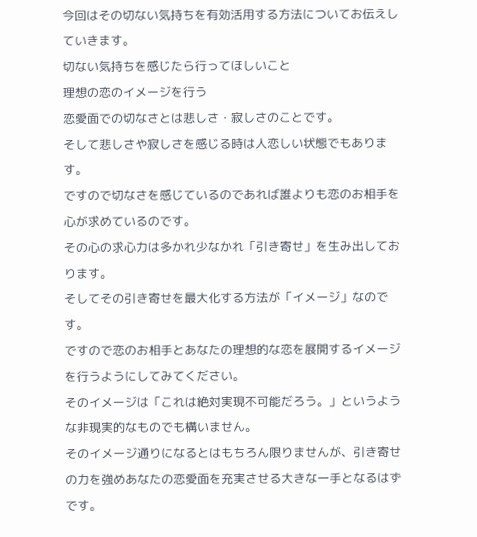今回はその切ない気持ちを有効活用する方法についてお伝えしていきます。
切ない気持ちを感じたら行ってほしいこと
理想の恋のイメージを行う
恋愛面での切なさとは悲しさ・寂しさのことです。
そして悲しさや寂しさを感じる時は人恋しい状態でもあります。
ですので切なさを感じているのであれば誰よりも恋のお相手を心が求めているのです。
その心の求心力は多かれ少なかれ「引き寄せ」を生み出しております。
そしてその引き寄せを最大化する方法が「イメージ」なのです。
ですので恋のお相手とあなたの理想的な恋を展開するイメージを行うようにしてみてください。
そのイメージは「これは絶対実現不可能だろう。」というような非現実的なものでも構いません。
そのイメージ通りになるとはもちろん限りませんが、引き寄せの力を強めあなたの恋愛面を充実させる大きな一手となるはずです。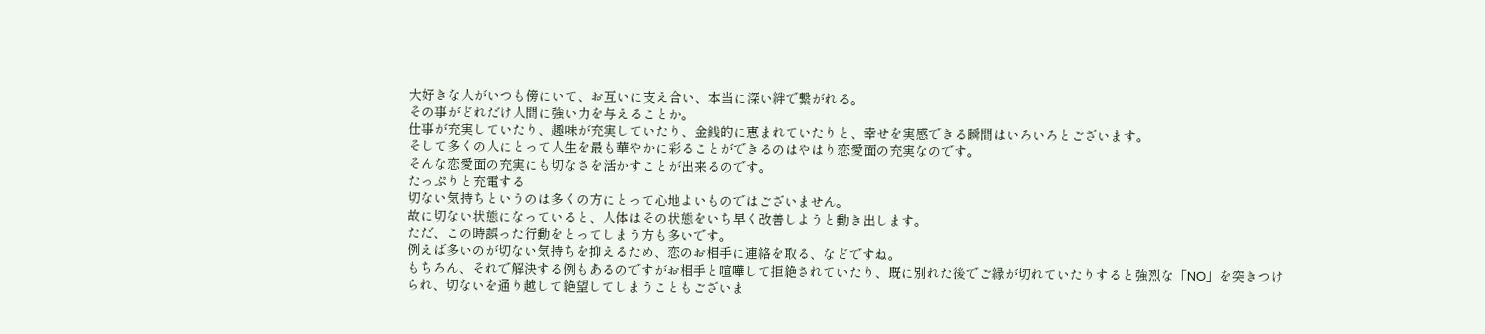大好きな人がいつも傍にいて、お互いに支え合い、本当に深い絆で繋がれる。
その事がどれだけ人間に強い力を与えることか。
仕事が充実していたり、趣味が充実していたり、金銭的に恵まれていたりと、幸せを実感できる瞬間はいろいろとございます。
そして多くの人にとって人生を最も華やかに彩ることができるのはやはり恋愛面の充実なのです。
そんな恋愛面の充実にも切なさを活かすことが出来るのです。
たっぷりと充電する
切ない気持ちというのは多くの方にとって心地よいものではございません。
故に切ない状態になっていると、人体はその状態をいち早く改善しようと動き出します。
ただ、この時誤った行動をとってしまう方も多いです。
例えば多いのが切ない気持ちを抑えるため、恋のお相手に連絡を取る、などですね。
もちろん、それで解決する例もあるのですがお相手と喧嘩して拒絶されていたり、既に別れた後でご縁が切れていたりすると強烈な「NO」を突きつけられ、切ないを通り越して絶望してしまうこともございま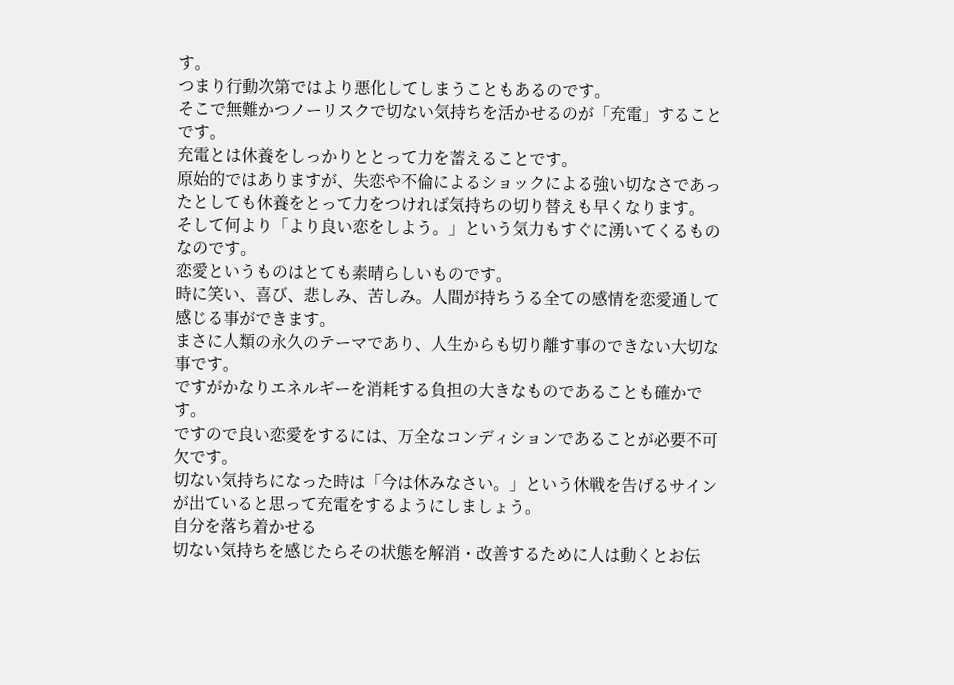す。
つまり行動次第ではより悪化してしまうこともあるのです。
そこで無難かつノーリスクで切ない気持ちを活かせるのが「充電」することです。
充電とは休養をしっかりととって力を蓄えることです。
原始的ではありますが、失恋や不倫によるショックによる強い切なさであったとしても休養をとって力をつければ気持ちの切り替えも早くなります。
そして何より「より良い恋をしよう。」という気力もすぐに湧いてくるものなのです。
恋愛というものはとても素晴らしいものです。
時に笑い、喜び、悲しみ、苦しみ。人間が持ちうる全ての感情を恋愛通して感じる事ができます。
まさに人類の永久のテーマであり、人生からも切り離す事のできない大切な事です。
ですがかなりエネルギーを消耗する負担の大きなものであることも確かです。
ですので良い恋愛をするには、万全なコンディションであることが必要不可欠です。
切ない気持ちになった時は「今は休みなさい。」という休戦を告げるサインが出ていると思って充電をするようにしましょう。
自分を落ち着かせる
切ない気持ちを感じたらその状態を解消・改善するために人は動くとお伝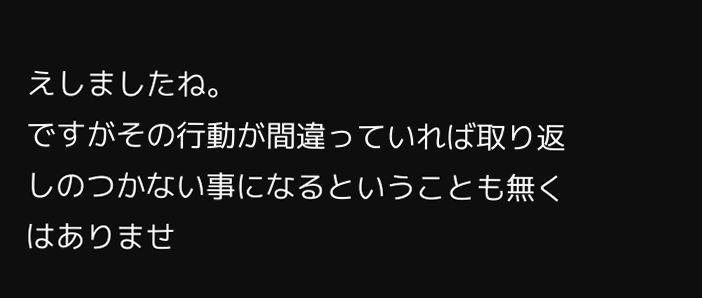えしましたね。
ですがその行動が間違っていれば取り返しのつかない事になるということも無くはありませ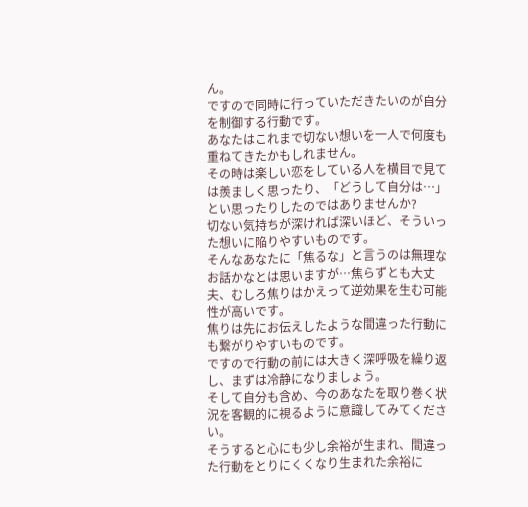ん。
ですので同時に行っていただきたいのが自分を制御する行動です。
あなたはこれまで切ない想いを一人で何度も重ねてきたかもしれません。
その時は楽しい恋をしている人を横目で見ては羨ましく思ったり、「どうして自分は…」とい思ったりしたのではありませんか?
切ない気持ちが深ければ深いほど、そういった想いに陥りやすいものです。
そんなあなたに「焦るな」と言うのは無理なお話かなとは思いますが…焦らずとも大丈夫、むしろ焦りはかえって逆効果を生む可能性が高いです。
焦りは先にお伝えしたような間違った行動にも繋がりやすいものです。
ですので行動の前には大きく深呼吸を繰り返し、まずは冷静になりましょう。
そして自分も含め、今のあなたを取り巻く状況を客観的に視るように意識してみてください。
そうすると心にも少し余裕が生まれ、間違った行動をとりにくくなり生まれた余裕に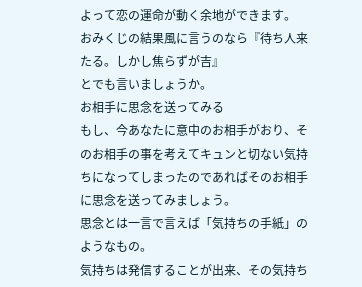よって恋の運命が動く余地ができます。
おみくじの結果風に言うのなら『待ち人来たる。しかし焦らずが吉』
とでも言いましょうか。
お相手に思念を送ってみる
もし、今あなたに意中のお相手がおり、そのお相手の事を考えてキュンと切ない気持ちになってしまったのであればそのお相手に思念を送ってみましょう。
思念とは一言で言えば「気持ちの手紙」のようなもの。
気持ちは発信することが出来、その気持ち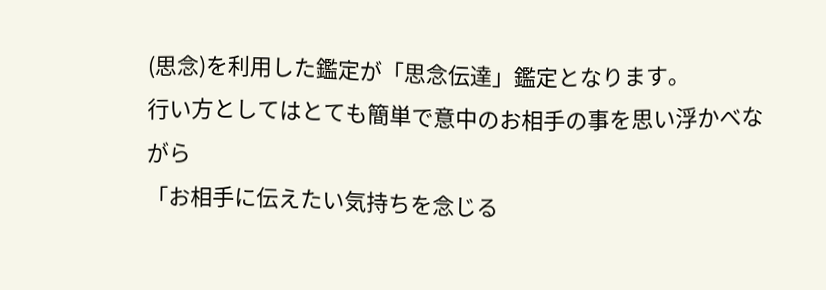(思念)を利用した鑑定が「思念伝達」鑑定となります。
行い方としてはとても簡単で意中のお相手の事を思い浮かべながら
「お相手に伝えたい気持ちを念じる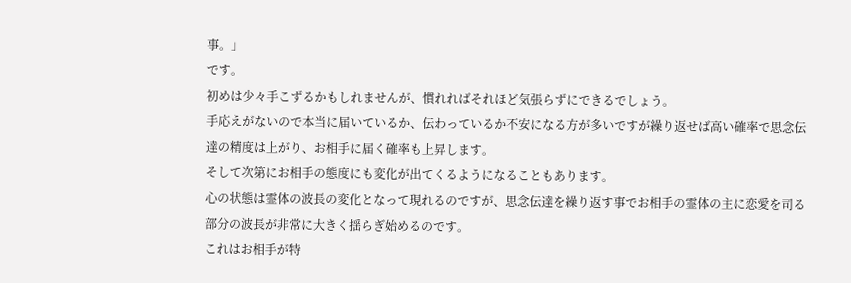事。」
です。
初めは少々手こずるかもしれませんが、慣れればそれほど気張らずにできるでしょう。
手応えがないので本当に届いているか、伝わっているか不安になる方が多いですが繰り返せば高い確率で思念伝達の精度は上がり、お相手に届く確率も上昇します。
そして次第にお相手の態度にも変化が出てくるようになることもあります。
心の状態は霊体の波長の変化となって現れるのですが、思念伝達を繰り返す事でお相手の霊体の主に恋愛を司る部分の波長が非常に大きく揺らぎ始めるのです。
これはお相手が特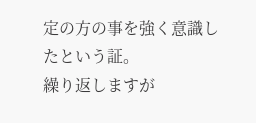定の方の事を強く意識したという証。
繰り返しますが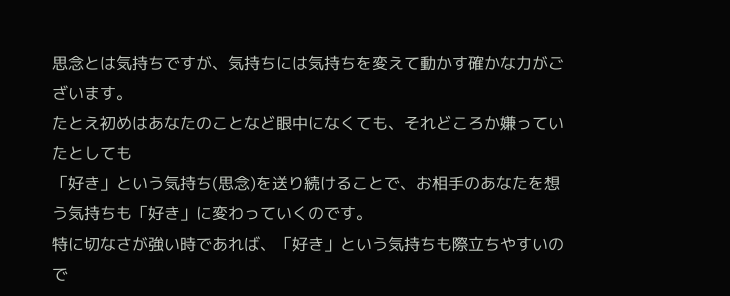思念とは気持ちですが、気持ちには気持ちを変えて動かす確かな力がございます。
たとえ初めはあなたのことなど眼中になくても、それどころか嫌っていたとしても
「好き」という気持ち(思念)を送り続けることで、お相手のあなたを想う気持ちも「好き」に変わっていくのです。
特に切なさが強い時であれば、「好き」という気持ちも際立ちやすいので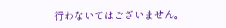行わないてはございません。